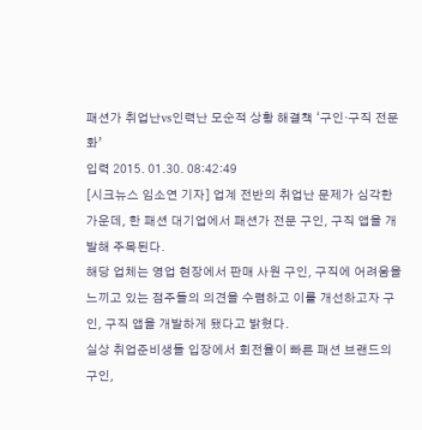패션가 취업난vs인력난 모순적 상황 해결책 ‘구인·구직 전문화’
입력 2015. 01.30. 08:42:49
[시크뉴스 임소연 기자] 업계 전반의 취업난 문제가 심각한 가운데, 한 패션 대기업에서 패션가 전문 구인, 구직 앱을 개발해 주목된다.
해당 업체는 영업 현장에서 판매 사원 구인, 구직에 어려움을 느끼고 있는 점주들의 의견을 수렴하고 이를 개선하고자 구인, 구직 앱을 개발하게 됐다고 밝혔다.
실상 취업준비생들 입장에서 회전율이 빠른 패션 브랜드의 구인,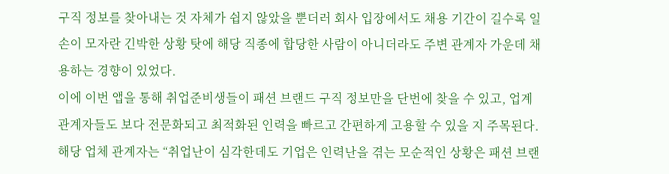구직 정보를 찾아내는 것 자체가 쉽지 않았을 뿐더러 회사 입장에서도 채용 기간이 길수록 일손이 모자란 긴박한 상황 탓에 해당 직종에 합당한 사람이 아니더라도 주변 관계자 가운데 채용하는 경향이 있었다.
이에 이번 앱을 통해 취업준비생들이 패션 브랜드 구직 정보만을 단번에 찾을 수 있고, 업계 관계자들도 보다 전문화되고 최적화된 인력을 빠르고 간편하게 고용할 수 있을 지 주목된다.
해당 업체 관계자는 “취업난이 심각한데도 기업은 인력난을 겪는 모순적인 상황은 패션 브랜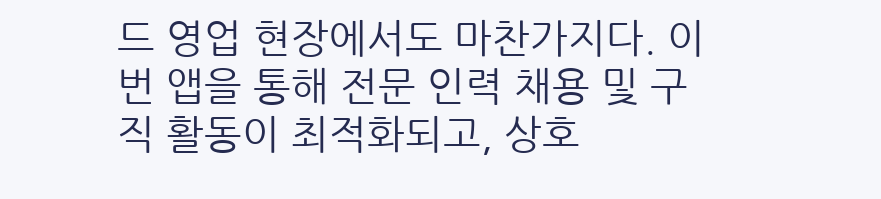드 영업 현장에서도 마찬가지다. 이번 앱을 통해 전문 인력 채용 및 구직 활동이 최적화되고, 상호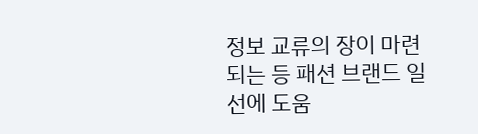정보 교류의 장이 마련되는 등 패션 브랜드 일선에 도움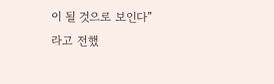이 될 것으로 보인다”라고 전했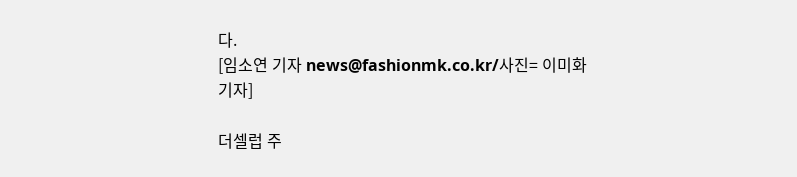다.
[임소연 기자 news@fashionmk.co.kr/사진= 이미화 기자]

더셀럽 주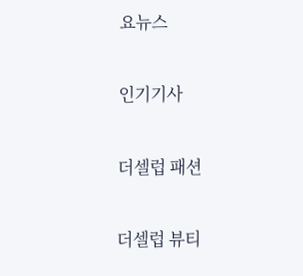요뉴스

인기기사

더셀럽 패션

더셀럽 뷰티